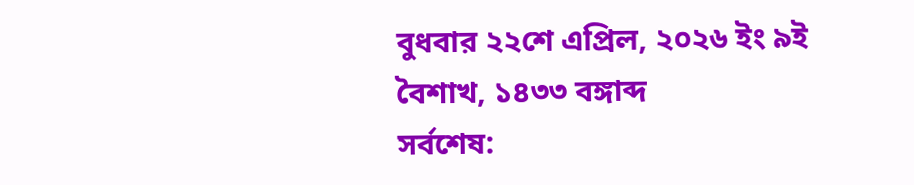বুধবার ২২শে এপ্রিল, ২০২৬ ইং ৯ই বৈশাখ, ১৪৩৩ বঙ্গাব্দ
সর্বশেষ: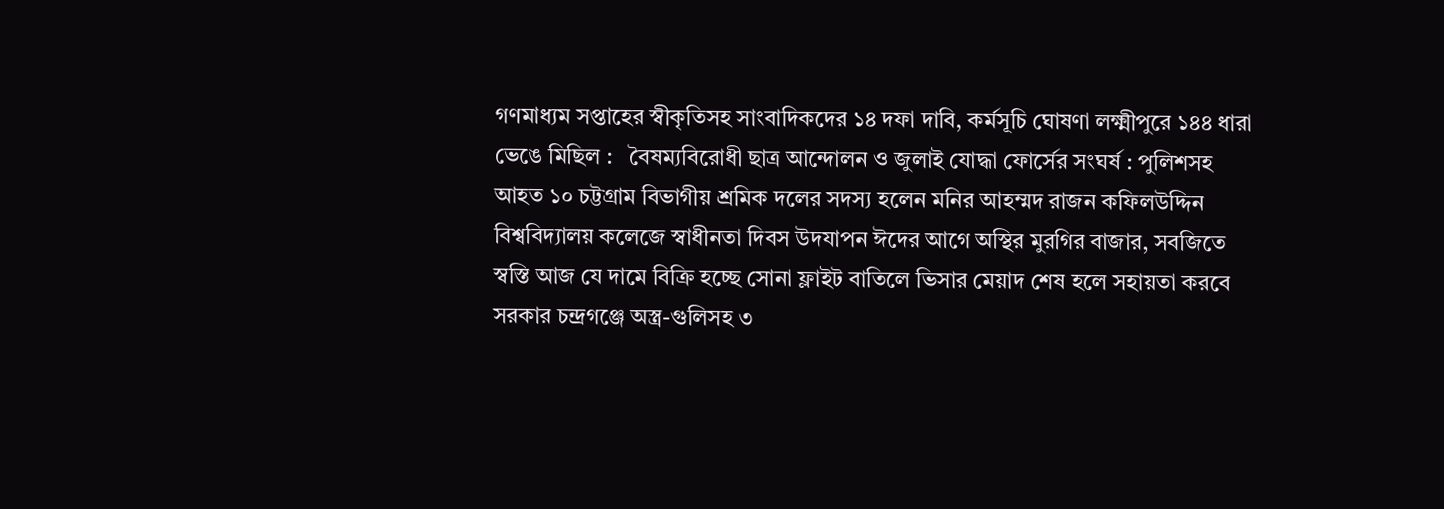গণমাধ্যম সপ্তাহের স্বীকৃতিসহ সাংবাদিকদের ১৪ দফা দাবি, কর্মসূচি ঘোষণা লক্ষ্মীপুরে ১৪৪ ধারা ভেঙে মিছিল :   বৈষম্যবিরোধী ছাত্র আন্দোলন ও জুলাই যোদ্ধা ফোর্সের সংঘর্ষ : পুলিশসহ আহত ১০ চট্টগ্রাম বিভাগীয় শ্রমিক দলের সদস্য হলেন মনির আহম্মদ রাজন কফিলউদ্দিন বিশ্ববিদ্যালয় কলেজে স্বাধীনতা দিবস উদযাপন ঈদের আগে অস্থির মুরগির বাজার, সবজিতে স্বস্তি আজ যে দামে বিক্রি হচ্ছে সোনা ফ্লাইট বাতিলে ভিসার মেয়াদ শেষ হলে সহায়তা করবে সরকার চন্দ্রগঞ্জে অস্ত্র-গুলিসহ ৩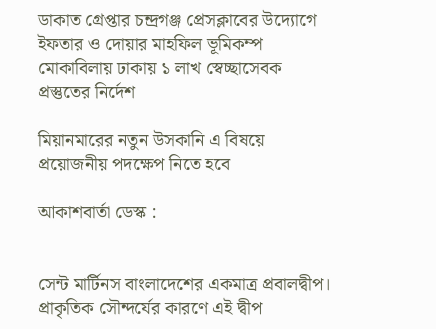ডাকাত গ্রেপ্তার চন্দ্রগঞ্জ প্রেসক্লাবের উদ্যোগে ইফতার ও দোয়ার মাহফিল ভূমিকম্প মোকাবিলায় ঢাকায় ১ লাখ স্বেচ্ছাসেবক প্রস্তুতের নির্দেশ

মিয়ানমারের নতুন উসকানি এ বিষয়ে প্রয়োজনীয় পদক্ষেপ নিতে হবে

আকাশবার্তা ডেস্ক :


সেন্ট মার্টিনস বাংলাদেশের একমাত্র প্রবালদ্বীপ। প্রাকৃতিক সৌন্দর্যের কারণে এই দ্বীপ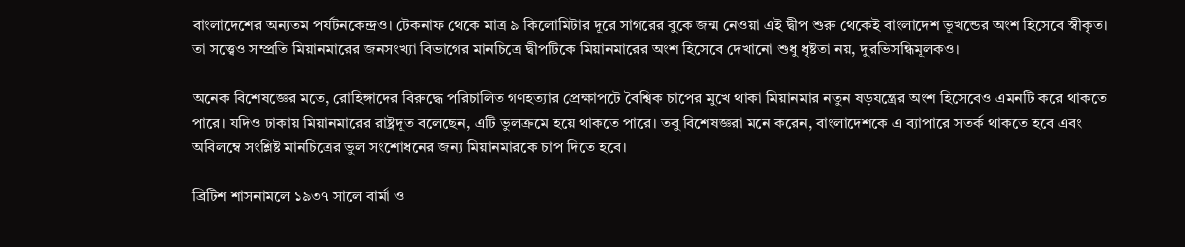বাংলাদেশের অন্যতম পর্যটনকেন্দ্রও। টেকনাফ থেকে মাত্র ৯ কিলোমিটার দূরে সাগরের বুকে জন্ম নেওয়া এই দ্বীপ শুরু থেকেই বাংলাদেশ ভূখন্ডের অংশ হিসেবে স্বীকৃত। তা সত্ত্বেও সম্প্রতি মিয়ানমারের জনসংখ্যা বিভাগের মানচিত্রে দ্বীপটিকে মিয়ানমারের অংশ হিসেবে দেখানো শুধু ধৃষ্টতা নয়, দুরভিসন্ধিমূলকও।

অনেক বিশেষজ্ঞের মতে, রোহিঙ্গাদের বিরুদ্ধে পরিচালিত গণহত্যার প্রেক্ষাপটে বৈশ্বিক চাপের মুখে থাকা মিয়ানমার নতুন ষড়যন্ত্রের অংশ হিসেবেও এমনটি করে থাকতে পারে। যদিও ঢাকায় মিয়ানমারের রাষ্ট্রদূত বলেছেন, এটি ভুলক্রমে হয়ে থাকতে পারে। তবু বিশেষজ্ঞরা মনে করেন, বাংলাদেশকে এ ব্যাপারে সতর্ক থাকতে হবে এবং অবিলম্বে সংশ্লিষ্ট মানচিত্রের ভুল সংশোধনের জন্য মিয়ানমারকে চাপ দিতে হবে।

ব্রিটিশ শাসনামলে ১৯৩৭ সালে বার্মা ও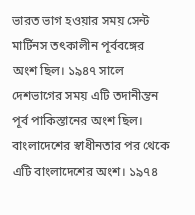ভারত ভাগ হওয়ার সময় সেন্ট মার্টিনস তৎকালীন পূর্ববঙ্গের অংশ ছিল। ১৯৪৭ সালে দেশভাগের সময় এটি তদানীন্তন পূর্ব পাকিস্তানের অংশ ছিল। বাংলাদেশের স্বাধীনতার পর থেকে এটি বাংলাদেশের অংশ। ১৯৭৪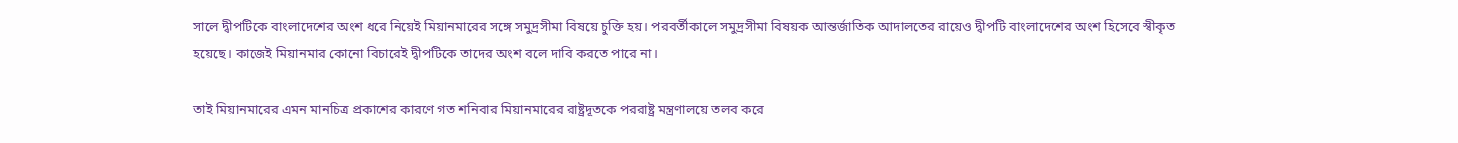সালে দ্বীপটিকে বাংলাদেশের অংশ ধরে নিয়েই মিয়ানমারের সঙ্গে সমুদ্রসীমা বিষয়ে চুক্তি হয়। পরবর্তীকালে সমুদ্রসীমা বিষয়ক আন্তর্জাতিক আদালতের রায়েও দ্বীপটি বাংলাদেশের অংশ হিসেবে স্বীকৃত হয়েছে। কাজেই মিয়ানমার কোনো বিচারেই দ্বীপটিকে তাদের অংশ বলে দাবি করতে পারে না।

তাই মিয়ানমারের এমন মানচিত্র প্রকাশের কারণে গত শনিবার মিয়ানমারের রাষ্ট্রদূতকে পররাষ্ট্র মন্ত্রণালয়ে তলব করে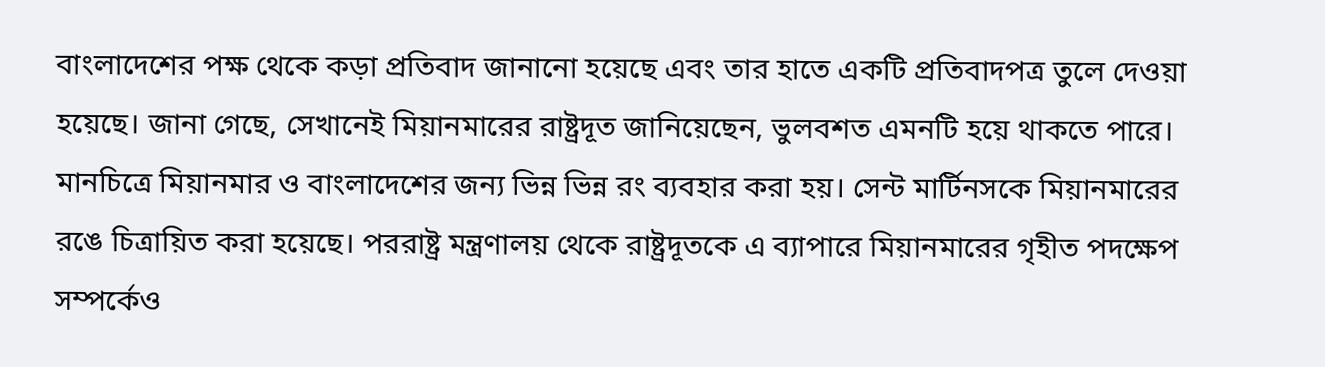বাংলাদেশের পক্ষ থেকে কড়া প্রতিবাদ জানানো হয়েছে এবং তার হাতে একটি প্রতিবাদপত্র তুলে দেওয়া হয়েছে। জানা গেছে, সেখানেই মিয়ানমারের রাষ্ট্রদূত জানিয়েছেন, ভুলবশত এমনটি হয়ে থাকতে পারে। মানচিত্রে মিয়ানমার ও বাংলাদেশের জন্য ভিন্ন ভিন্ন রং ব্যবহার করা হয়। সেন্ট মার্টিনসকে মিয়ানমারের রঙে চিত্রায়িত করা হয়েছে। পররাষ্ট্র মন্ত্রণালয় থেকে রাষ্ট্রদূতকে এ ব্যাপারে মিয়ানমারের গৃহীত পদক্ষেপ সম্পর্কেও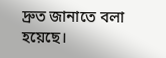দ্রুত জানাতে বলা হয়েছে।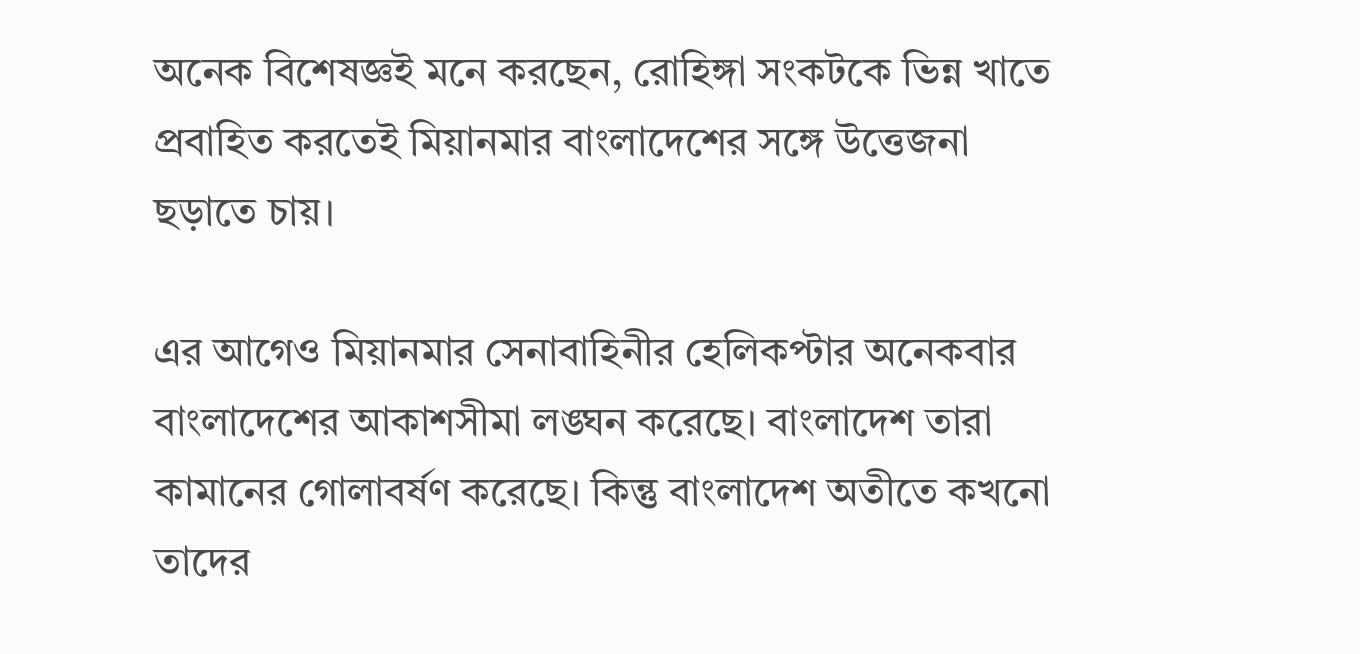অনেক বিশেষজ্ঞই মনে করছেন, রোহিঙ্গা সংকটকে ভিন্ন খাতে প্রবাহিত করতেই মিয়ানমার বাংলাদেশের সঙ্গে উত্তেজনা ছড়াতে চায়।

এর আগেও মিয়ানমার সেনাবাহিনীর হেলিকপ্টার অনেকবার বাংলাদেশের আকাশসীমা লঙ্ঘন করেছে। বাংলাদেশ তারা কামানের গোলাবর্ষণ করেছে। কিন্তু বাংলাদেশ অতীতে কখনো তাদের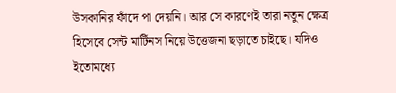উসকানির ফাঁদে পা দেয়নি। আর সে কারণেই তারা নতুন ক্ষেত্র হিসেবে সেন্ট মার্টিনস নিয়ে উত্তেজনা ছড়াতে চাইছে। যদিও ইতোমধ্যে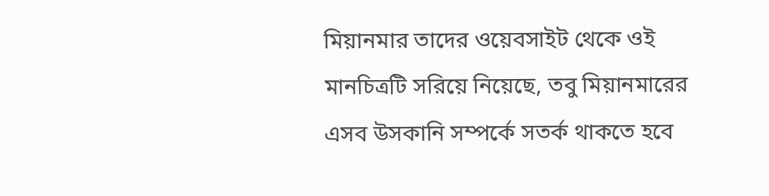মিয়ানমার তাদের ওয়েবসাইট থেকে ওই মানচিত্রটি সরিয়ে নিয়েছে, তবু মিয়ানমারের এসব উসকানি সম্পর্কে সতর্ক থাকতে হবে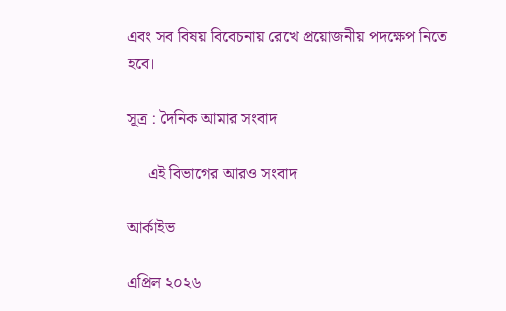এবং সব বিষয় বিবেচনায় রেখে প্রয়োজনীয় পদক্ষেপ নিতে হবে।

সূত্র : দৈনিক আমার সংবাদ

     এই বিভাগের আরও সংবাদ

আর্কাইভ

এপ্রিল ২০২৬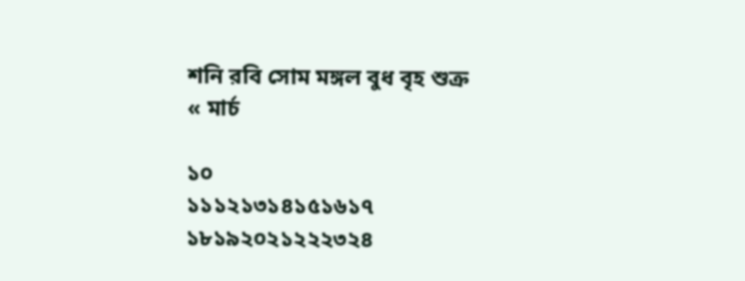শনি রবি সোম মঙ্গল বুধ বৃহ শুক্র
« মার্চ

১০
১১১২১৩১৪১৫১৬১৭
১৮১৯২০২১২২২৩২৪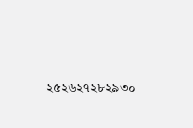২৫২৬২৭২৮২৯৩০